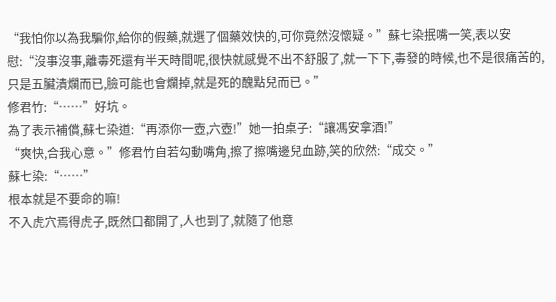“我怕你以為我騙你,給你的假藥,就選了個藥效快的,可你竟然沒懷疑。”蘇七染抿嘴一笑,表以安慰:“沒事沒事,離毒死還有半天時間呢,很快就感覺不出不舒服了,就一下下,毒發的時候,也不是很痛苦的,只是五臟潰爛而已,臉可能也會爛掉,就是死的醜點兒而已。”
修君竹:“……”好坑。
為了表示補償,蘇七染道:“再添你一壺,六壺!”她一拍桌子:“讓馮安拿酒!”
“爽快,合我心意。”修君竹自若勾動嘴角,擦了擦嘴邊兒血跡,笑的欣然:“成交。”
蘇七染:“……”
根本就是不要命的嘛!
不入虎穴焉得虎子,既然口都開了,人也到了,就隨了他意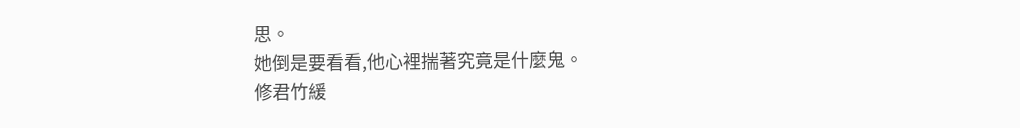思。
她倒是要看看,他心裡揣著究竟是什麼鬼。
修君竹緩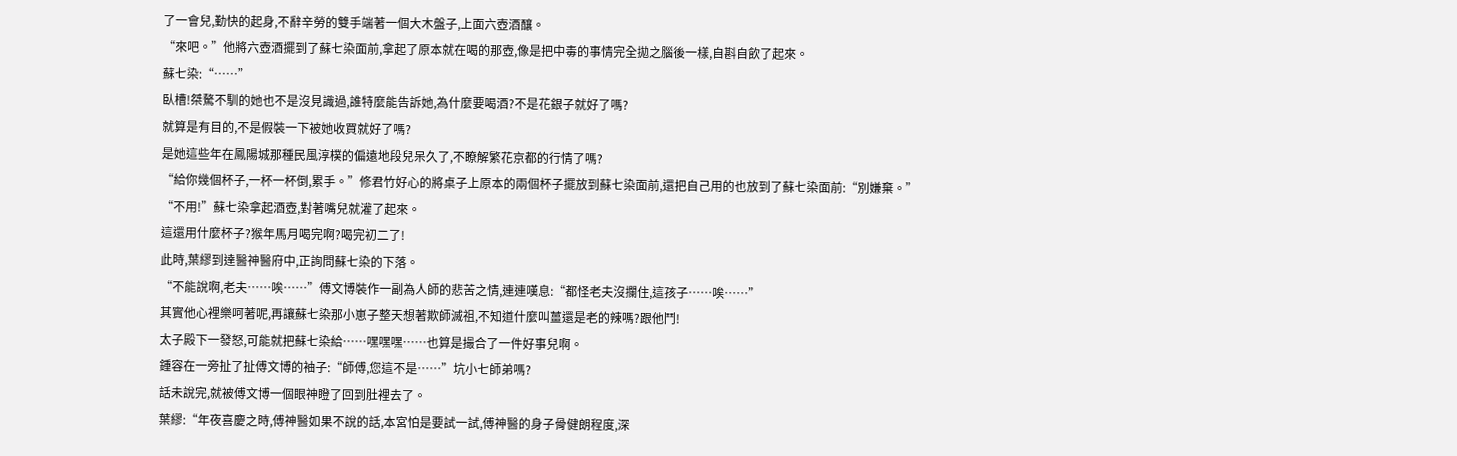了一會兒,勤快的起身,不辭辛勞的雙手端著一個大木盤子,上面六壺酒釀。
“來吧。”他將六壺酒擺到了蘇七染面前,拿起了原本就在喝的那壺,像是把中毒的事情完全拋之腦後一樣,自斟自飲了起來。
蘇七染:“……”
臥槽!桀驁不馴的她也不是沒見識過,誰特麼能告訴她,為什麼要喝酒?不是花銀子就好了嗎?
就算是有目的,不是假裝一下被她收買就好了嗎?
是她這些年在鳳陽城那種民風淳樸的偏遠地段兒呆久了,不瞭解繁花京都的行情了嗎?
“給你幾個杯子,一杯一杯倒,累手。”修君竹好心的將桌子上原本的兩個杯子擺放到蘇七染面前,還把自己用的也放到了蘇七染面前:“別嫌棄。”
“不用!”蘇七染拿起酒壺,對著嘴兒就灌了起來。
這還用什麼杯子?猴年馬月喝完啊?喝完初二了!
此時,葉繆到達醫神醫府中,正詢問蘇七染的下落。
“不能說啊,老夫……唉……”傅文博裝作一副為人師的悲苦之情,連連嘆息:“都怪老夫沒攔住,這孩子……唉……”
其實他心裡樂呵著呢,再讓蘇七染那小崽子整天想著欺師滅祖,不知道什麼叫薑還是老的辣嗎?跟他鬥!
太子殿下一發怒,可能就把蘇七染給……嘿嘿嘿……也算是撮合了一件好事兒啊。
鍾容在一旁扯了扯傅文博的袖子:“師傅,您這不是……”坑小七師弟嗎?
話未說完,就被傅文博一個眼神瞪了回到肚裡去了。
葉繆:“年夜喜慶之時,傅神醫如果不說的話,本宮怕是要試一試,傅神醫的身子骨健朗程度,深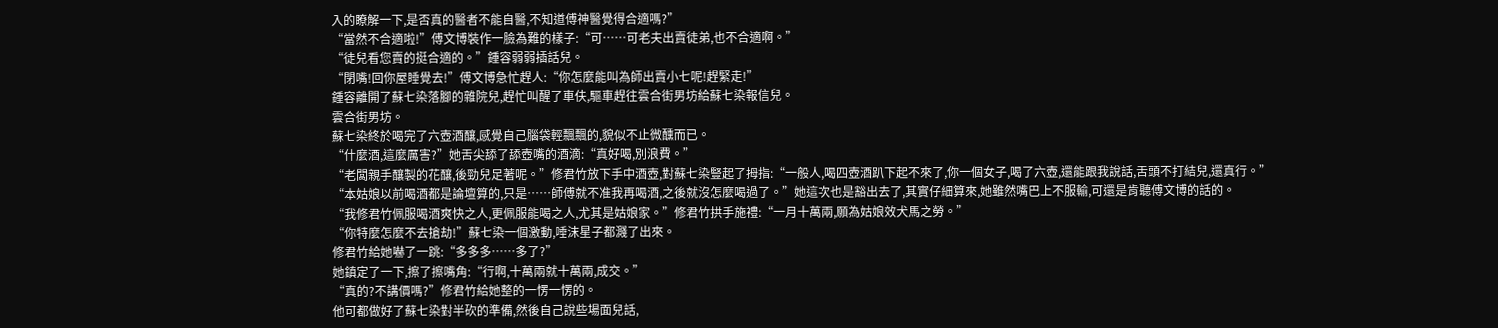入的瞭解一下,是否真的醫者不能自醫,不知道傅神醫覺得合適嗎?”
“當然不合適啦!”傅文博裝作一臉為難的樣子:“可……可老夫出賣徒弟,也不合適啊。”
“徒兒看您賣的挺合適的。”鍾容弱弱插話兒。
“閉嘴!回你屋睡覺去!”傅文博急忙趕人:“你怎麼能叫為師出賣小七呢!趕緊走!”
鍾容離開了蘇七染落腳的雜院兒,趕忙叫醒了車伕,驅車趕往雲合街男坊給蘇七染報信兒。
雲合街男坊。
蘇七染終於喝完了六壺酒釀,感覺自己腦袋輕飄飄的,貌似不止微醺而已。
“什麼酒,這麼厲害?”她舌尖舔了舔壺嘴的酒滴:“真好喝,別浪費。”
“老闆親手釀製的花釀,後勁兒足著呢。”修君竹放下手中酒壺,對蘇七染豎起了拇指:“一般人,喝四壺酒趴下起不來了,你一個女子,喝了六壺,還能跟我說話,舌頭不打結兒,還真行。”
“本姑娘以前喝酒都是論壇算的,只是……師傅就不准我再喝酒,之後就沒怎麼喝過了。”她這次也是豁出去了,其實仔細算來,她雖然嘴巴上不服輸,可還是肯聽傅文博的話的。
“我修君竹佩服喝酒爽快之人,更佩服能喝之人,尤其是姑娘家。”修君竹拱手施禮:“一月十萬兩,願為姑娘效犬馬之勞。”
“你特麼怎麼不去搶劫!”蘇七染一個激動,唾沫星子都濺了出來。
修君竹給她嚇了一跳:“多多多……多了?”
她鎮定了一下,擦了擦嘴角:“行啊,十萬兩就十萬兩,成交。”
“真的?不講價嗎?”修君竹給她整的一愣一愣的。
他可都做好了蘇七染對半砍的準備,然後自己說些場面兒話,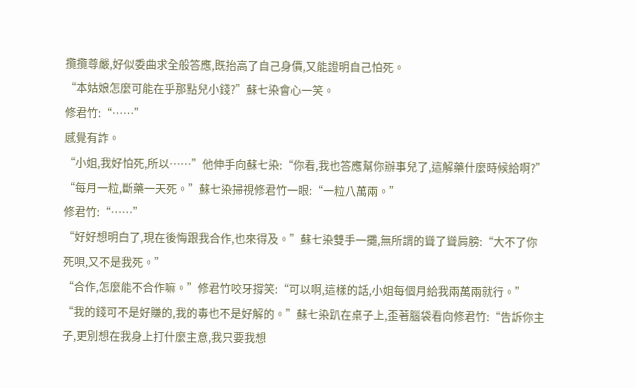攬攬尊嚴,好似委曲求全般答應,既抬高了自己身價,又能證明自己怕死。
“本姑娘怎麼可能在乎那點兒小錢?”蘇七染會心一笑。
修君竹:“……”
感覺有詐。
“小姐,我好怕死,所以……”他伸手向蘇七染:“你看,我也答應幫你辦事兒了,這解藥什麼時候給啊?”
“每月一粒,斷藥一天死。”蘇七染掃視修君竹一眼:“一粒八萬兩。”
修君竹:“……”
“好好想明白了,現在後悔跟我合作,也來得及。”蘇七染雙手一攤,無所謂的聳了聳肩膀:“大不了你死唄,又不是我死。”
“合作,怎麼能不合作嘛。”修君竹咬牙撐笑:“可以啊,這樣的話,小姐每個月給我兩萬兩就行。”
“我的錢可不是好賺的,我的毒也不是好解的。”蘇七染趴在桌子上,歪著腦袋看向修君竹:“告訴你主子,更別想在我身上打什麼主意,我只要我想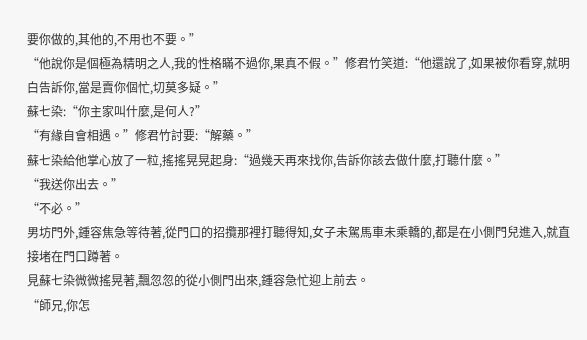要你做的,其他的,不用也不要。”
“他說你是個極為精明之人,我的性格瞞不過你,果真不假。”修君竹笑道:“他還說了,如果被你看穿,就明白告訴你,當是賣你個忙,切莫多疑。”
蘇七染:“你主家叫什麼,是何人?”
“有緣自會相遇。”修君竹討要:“解藥。”
蘇七染給他掌心放了一粒,搖搖晃晃起身:“過幾天再來找你,告訴你該去做什麼,打聽什麼。”
“我送你出去。”
“不必。”
男坊門外,鍾容焦急等待著,從門口的招攬那裡打聽得知,女子未駕馬車未乘轎的,都是在小側門兒進入,就直接堵在門口蹲著。
見蘇七染微微搖晃著,飄忽忽的從小側門出來,鍾容急忙迎上前去。
“師兄,你怎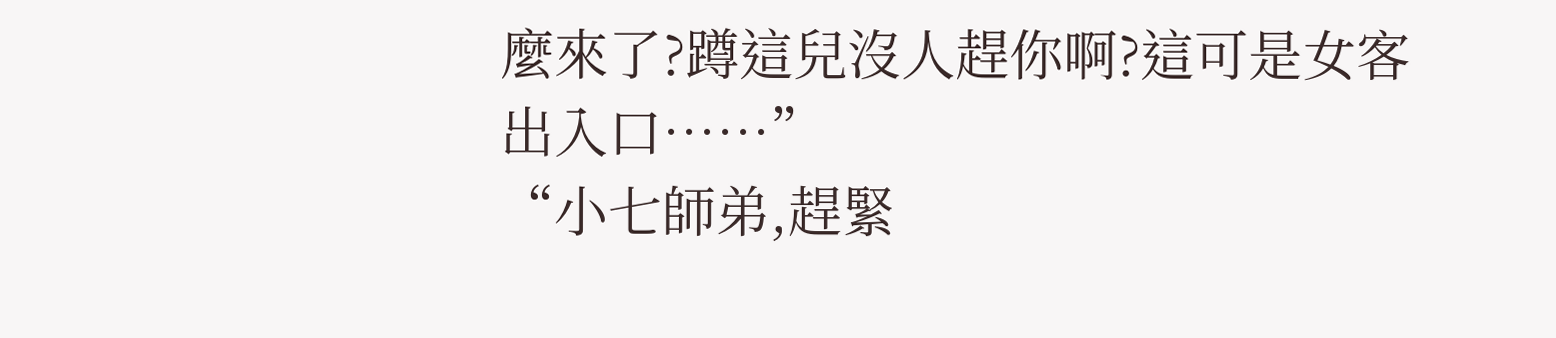麼來了?蹲這兒沒人趕你啊?這可是女客出入口……”
“小七師弟,趕緊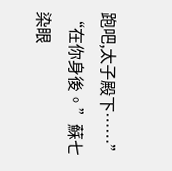跑吧,太子殿下……”
“在你身後。”蘇七染眼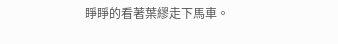睜睜的看著葉繆走下馬車。